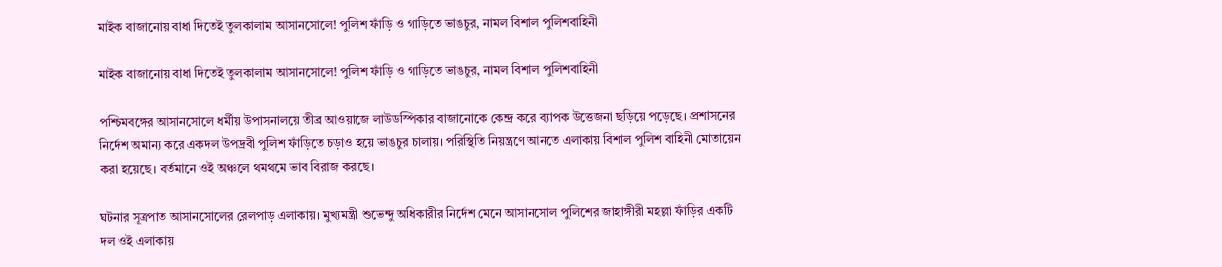মাইক বাজানোয় বাধা দিতেই তুলকালাম আসানসোলে! পুলিশ ফাঁড়ি ও গাড়িতে ভাঙচুর, নামল বিশাল পুলিশবাহিনী

মাইক বাজানোয় বাধা দিতেই তুলকালাম আসানসোলে! পুলিশ ফাঁড়ি ও গাড়িতে ভাঙচুর, নামল বিশাল পুলিশবাহিনী

পশ্চিমবঙ্গের আসানসোলে ধর্মীয় উপাসনালয়ে তীব্র আওয়াজে লাউডস্পিকার বাজানোকে কেন্দ্র করে ব্যাপক উত্তেজনা ছড়িয়ে পড়েছে। প্রশাসনের নির্দেশ অমান্য করে একদল উপদ্রবী পুলিশ ফাঁড়িতে চড়াও হয়ে ভাঙচুর চালায়। পরিস্থিতি নিয়ন্ত্রণে আনতে এলাকায় বিশাল পুলিশ বাহিনী মোতায়েন করা হয়েছে। বর্তমানে ওই অঞ্চলে থমথমে ভাব বিরাজ করছে।

ঘটনার সূত্রপাত আসানসোলের রেলপাড় এলাকায়। মুখ্যমন্ত্রী শুভেন্দু অধিকারীর নির্দেশ মেনে আসানসোল পুলিশের জাহাঙ্গীরী মহল্লা ফাঁড়ির একটি দল ওই এলাকায়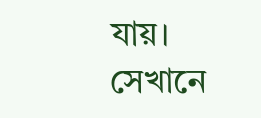যায়। সেখানে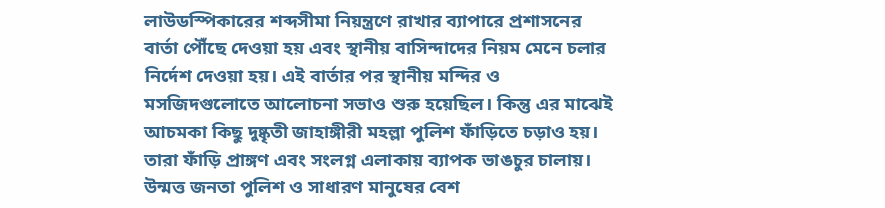লাউডস্পিকারের শব্দসীমা নিয়ন্ত্রণে রাখার ব্যাপারে প্রশাসনের বার্তা পৌঁছে দেওয়া হয় এবং স্থানীয় বাসিন্দাদের নিয়ম মেনে চলার নির্দেশ দেওয়া হয়। এই বার্তার পর স্থানীয় মন্দির ও মসজিদগুলোতে আলোচনা সভাও শুরু হয়েছিল। কিন্তু এর মাঝেই আচমকা কিছু দুষ্কৃতী জাহাঙ্গীরী মহল্লা পুলিশ ফাঁড়িতে চড়াও হয়। তারা ফাঁড়ি প্রাঙ্গণ এবং সংলগ্ন এলাকায় ব্যাপক ভাঙচুর চালায়। উন্মত্ত জনতা পুলিশ ও সাধারণ মানুষের বেশ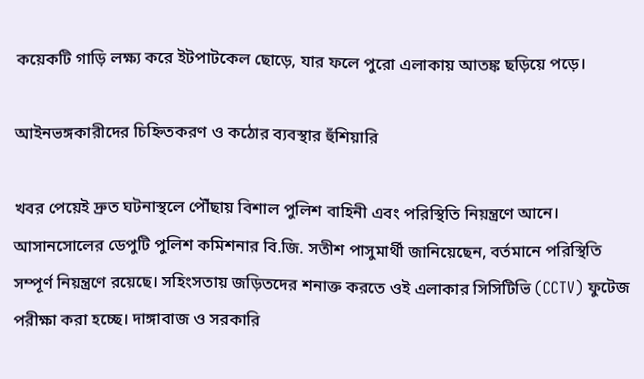কয়েকটি গাড়ি লক্ষ্য করে ইটপাটকেল ছোড়ে, যার ফলে পুরো এলাকায় আতঙ্ক ছড়িয়ে পড়ে।

আইনভঙ্গকারীদের চিহ্নিতকরণ ও কঠোর ব্যবস্থার হুঁশিয়ারি

খবর পেয়েই দ্রুত ঘটনাস্থলে পৌঁছায় বিশাল পুলিশ বাহিনী এবং পরিস্থিতি নিয়ন্ত্রণে আনে। আসানসোলের ডেপুটি পুলিশ কমিশনার বি.জি. সতীশ পাসুমার্থী জানিয়েছেন, বর্তমানে পরিস্থিতি সম্পূর্ণ নিয়ন্ত্রণে রয়েছে। সহিংসতায় জড়িতদের শনাক্ত করতে ওই এলাকার সিসিটিভি (CCTV) ফুটেজ পরীক্ষা করা হচ্ছে। দাঙ্গাবাজ ও সরকারি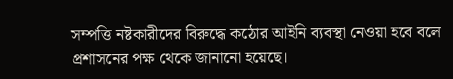সম্পত্তি নষ্টকারীদের বিরুদ্ধে কঠোর আইনি ব্যবস্থা নেওয়া হবে বলে প্রশাসনের পক্ষ থেকে জানানো হয়েছে।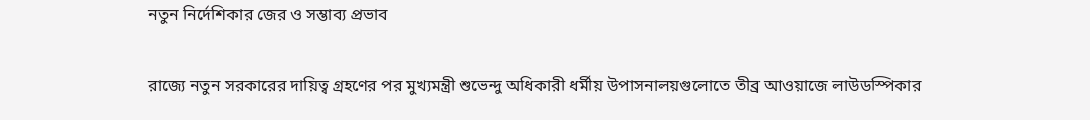নতুন নির্দেশিকার জের ও সম্ভাব্য প্রভাব

রাজ্যে নতুন সরকারের দায়িত্ব গ্রহণের পর মুখ্যমন্ত্রী শুভেন্দু অধিকারী ধর্মীয় উপাসনালয়গুলোতে তীব্র আওয়াজে লাউডস্পিকার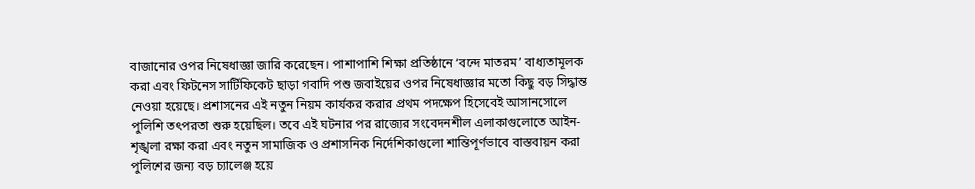বাজানোর ওপর নিষেধাজ্ঞা জারি করেছেন। পাশাপাশি শিক্ষা প্রতিষ্ঠানে ‘বন্দে মাতরম’ বাধ্যতামূলক করা এবং ফিটনেস সার্টিফিকেট ছাড়া গবাদি পশু জবাইয়ের ওপর নিষেধাজ্ঞার মতো কিছু বড় সিদ্ধান্ত নেওয়া হয়েছে। প্রশাসনের এই নতুন নিয়ম কার্যকর করার প্রথম পদক্ষেপ হিসেবেই আসানসোলে পুলিশি তৎপরতা শুরু হয়েছিল। তবে এই ঘটনার পর রাজ্যের সংবেদনশীল এলাকাগুলোতে আইন-শৃঙ্খলা রক্ষা করা এবং নতুন সামাজিক ও প্রশাসনিক নির্দেশিকাগুলো শান্তিপূর্ণভাবে বাস্তবায়ন করা পুলিশের জন্য বড় চ্যালেঞ্জ হয়ে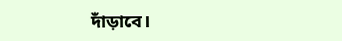দাঁড়াবে।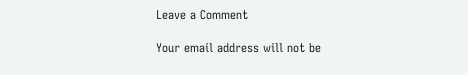Leave a Comment

Your email address will not be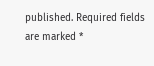published. Required fields are marked *